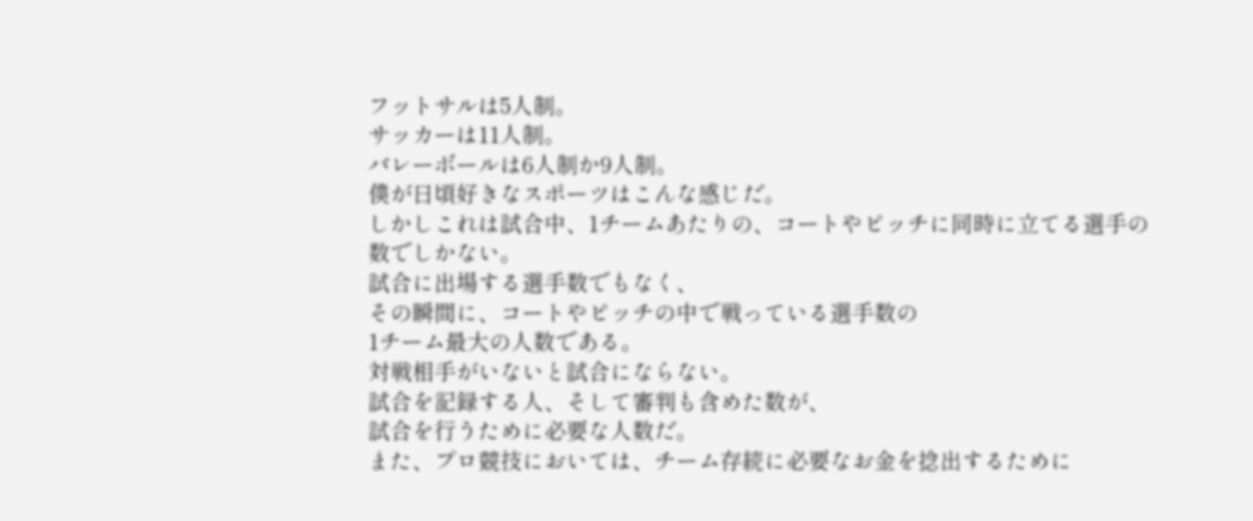フットサルは5人制。
サッカーは11人制。
バレーボールは6人制か9人制。
僕が日頃好きなスポーツはこんな感じだ。
しかしこれは試合中、1チームあたりの、コートやピッチに同時に立てる選手の数でしかない。
試合に出場する選手数でもなく、
その瞬間に、コートやピッチの中で戦っている選手数の
1チーム最大の人数である。
対戦相手がいないと試合にならない。
試合を記録する人、そして審判も含めた数が、
試合を行うために必要な人数だ。
また、プロ競技においては、チーム存続に必要なお金を捻出するために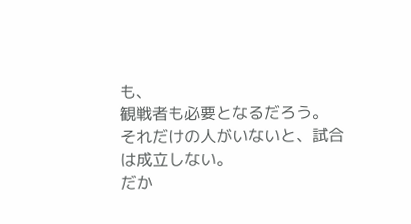も、
観戦者も必要となるだろう。
それだけの人がいないと、試合は成立しない。
だか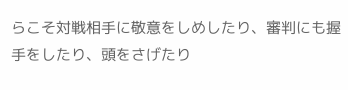らこそ対戦相手に敬意をしめしたり、審判にも握手をしたり、頭をさげたり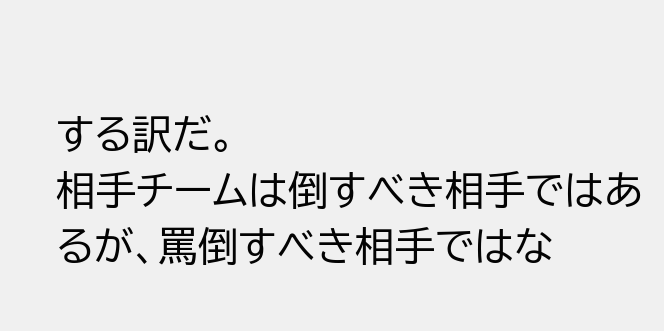する訳だ。
相手チームは倒すべき相手ではあるが、罵倒すべき相手ではな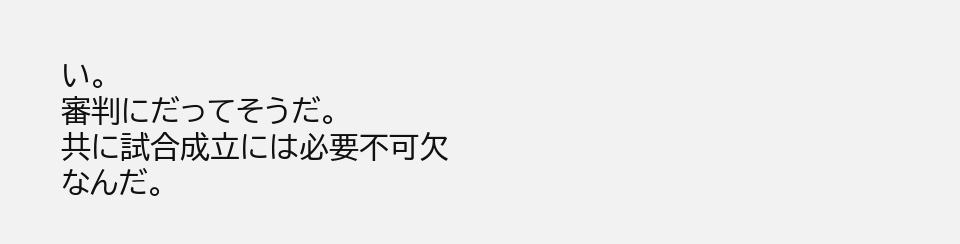い。
審判にだってそうだ。
共に試合成立には必要不可欠なんだ。